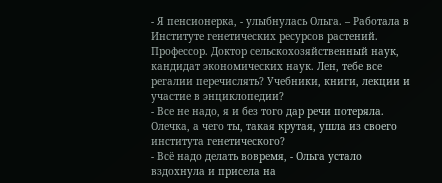- Я пенсионерка, - улыбнулась Ольга. – Работала в Институте генетических ресурсов растений. Профессор. Доктор сельскохозяйственный наук, кандидат экономических наук. Лен, тебе все регалии перечислять? Учебники, книги, лекции и участие в энциклопедии?
- Все не надо, я и без того дар речи потеряла. Олечка, а чего ты, такая крутая, ушла из своего института генетического?
- Всё надо делать вовремя, - Ольга устало вздохнула и присела на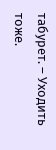табурет. – Уходить тоже.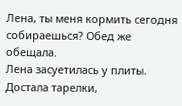Лена, ты меня кормить сегодня собираешься? Обед же обещала.
Лена засуетилась у плиты. Достала тарелки,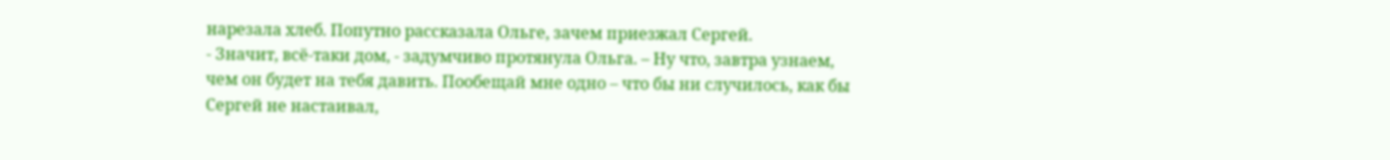нарезала хлеб. Попутно рассказала Ольге, зачем приезжал Сергей.
- Значит, всё-таки дом, - задумчиво протянула Ольга. – Ну что, завтра узнаем, чем он будет на тебя давить. Пообещай мне одно – что бы ни случилось, как бы Сергей не настаивал,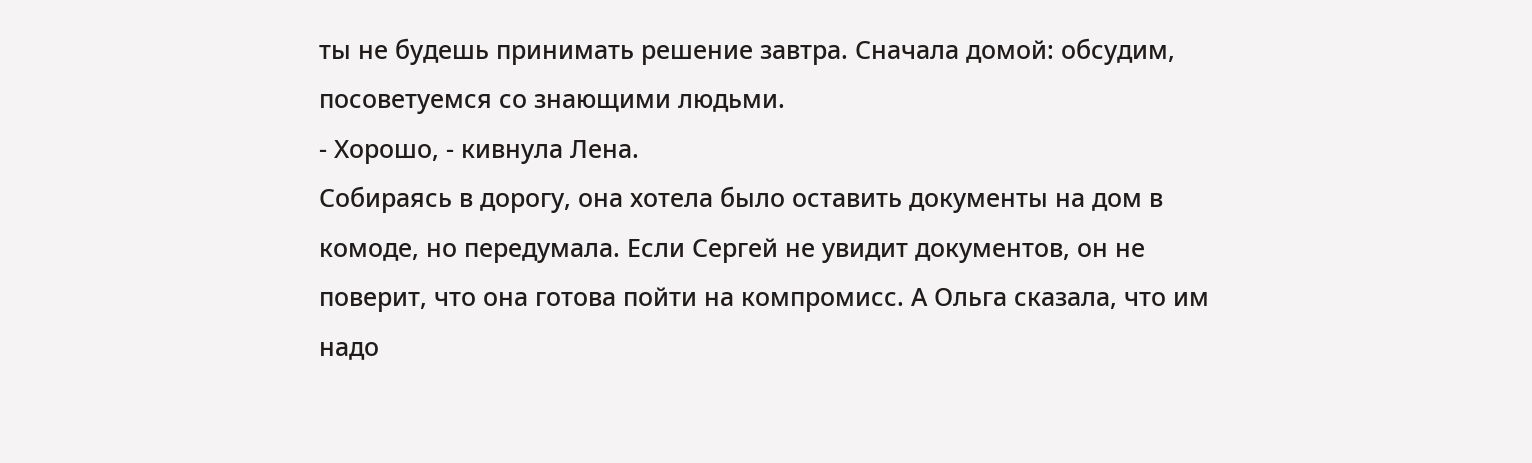ты не будешь принимать решение завтра. Сначала домой: обсудим, посоветуемся со знающими людьми.
- Хорошо, - кивнула Лена.
Собираясь в дорогу, она хотела было оставить документы на дом в комоде, но передумала. Если Сергей не увидит документов, он не поверит, что она готова пойти на компромисс. А Ольга сказала, что им надо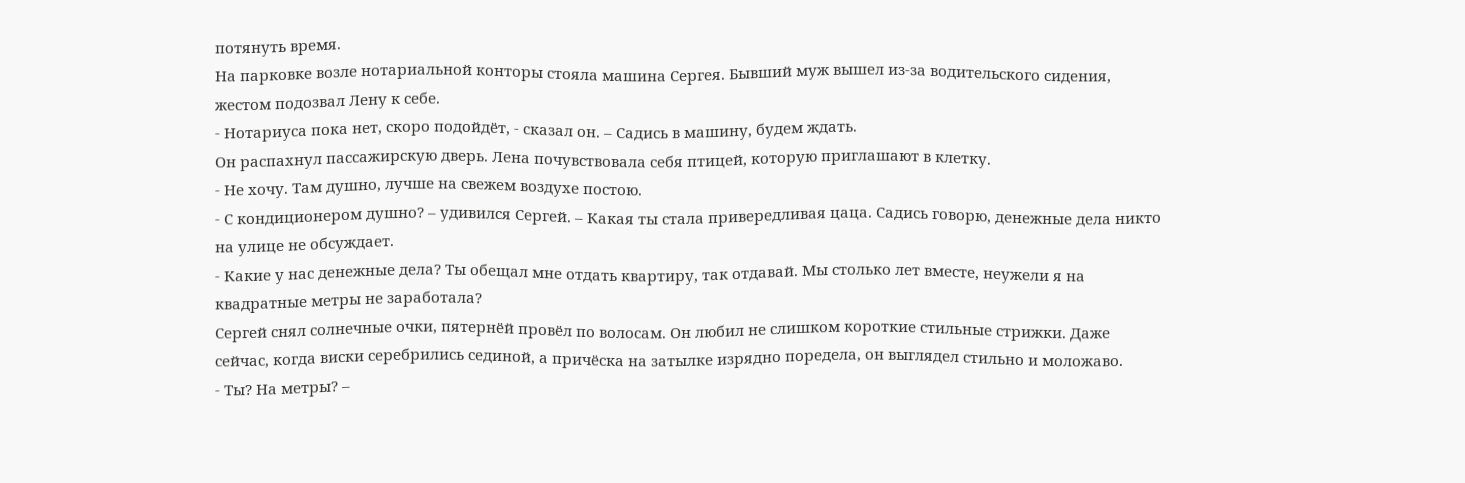потянуть время.
На парковке возле нотариальной конторы стояла машина Сергея. Бывший муж вышел из-за водительского сидения, жестом подозвал Лену к себе.
- Нотариуса пока нет, скоро подойдёт, - сказал он. – Садись в машину, будем ждать.
Он распахнул пассажирскую дверь. Лена почувствовала себя птицей, которую приглашают в клетку.
- Не хочу. Там душно, лучше на свежем воздухе постою.
- С кондиционером душно? – удивился Сергей. – Какая ты стала привередливая цаца. Садись говорю, денежные дела никто на улице не обсуждает.
- Какие у нас денежные дела? Ты обещал мне отдать квартиру, так отдавай. Мы столько лет вместе, неужели я на квадратные метры не заработала?
Сергей снял солнечные очки, пятернёй провёл по волосам. Он любил не слишком короткие стильные стрижки. Даже сейчас, когда виски серебрились сединой, а причёска на затылке изрядно поредела, он выглядел стильно и моложаво.
- Ты? На метры? –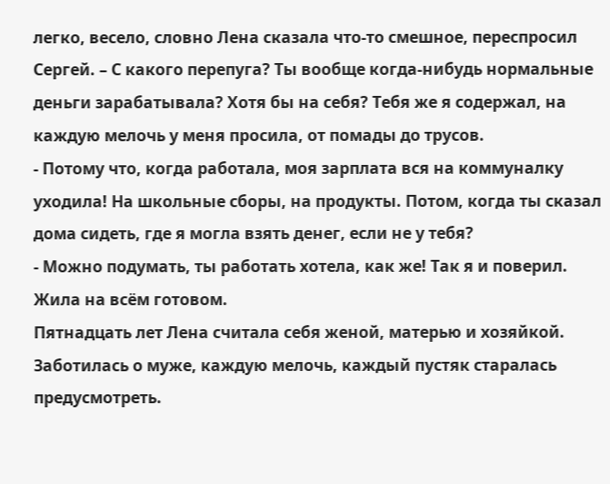легко, весело, словно Лена сказала что-то смешное, переспросил Сергей. – С какого перепуга? Ты вообще когда-нибудь нормальные деньги зарабатывала? Хотя бы на себя? Тебя же я содержал, на каждую мелочь у меня просила, от помады до трусов.
- Потому что, когда работала, моя зарплата вся на коммуналку уходила! На школьные сборы, на продукты. Потом, когда ты сказал дома сидеть, где я могла взять денег, если не у тебя?
- Можно подумать, ты работать хотела, как же! Так я и поверил. Жила на всём готовом.
Пятнадцать лет Лена считала себя женой, матерью и хозяйкой. Заботилась о муже, каждую мелочь, каждый пустяк старалась предусмотреть.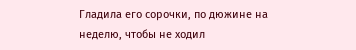Гладила его сорочки, по дюжине на неделю, чтобы не ходил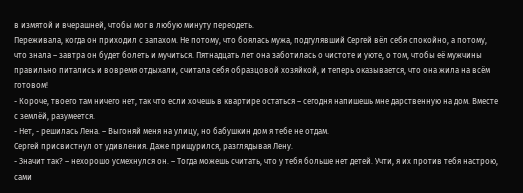в измятой и вчерашней, чтобы мог в любую минуту переодеть.
Переживала, когда он приходил с запахом. Не потому, что боялась мужа, подгулявший Сергей вёл себя спокойно, а потому, что знала – завтра он будет болеть и мучиться. Пятнадцать лет она заботилась о чистоте и уюте, о том, чтобы её мужчины правильно питались и вовремя отдыхали, считала себя образцовой хозяйкой, и теперь оказывается, что она жила на всём готовом!
- Короче, твоего там ничего нет, так что если хочешь в квартире остаться – сегодня напишешь мне дарственную на дом. Вместе с землёй, разумеется.
- Нет, - решилась Лена. – Выгоняй меня на улицу, но бабушкин дом я тебе не отдам.
Сергей присвистнул от удивления. Даже прищурился, разглядывая Лену.
- Значит так? – нехорошо усмехнулся он. – Тогда можешь считать, что у тебя больше нет детей. Учти, я их против тебя настрою, сами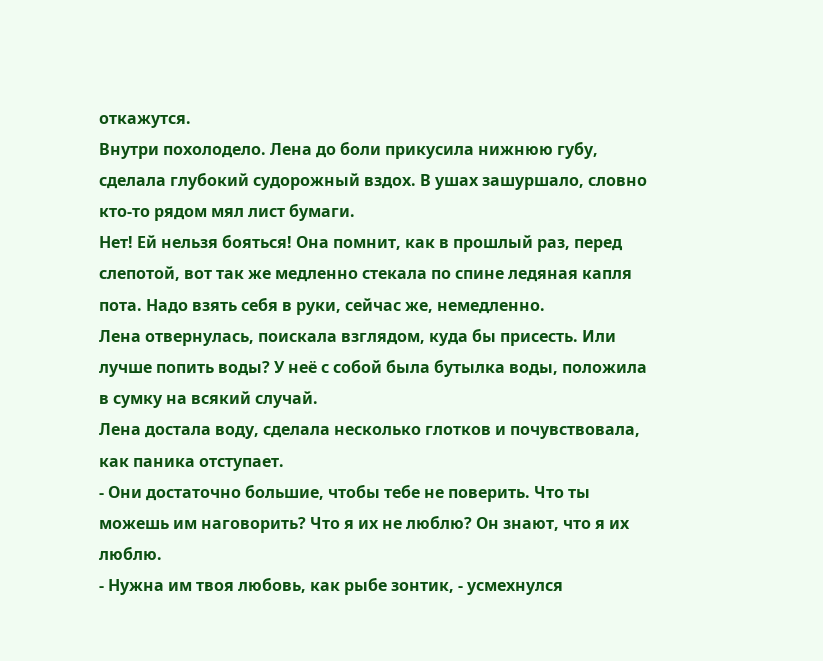откажутся.
Внутри похолодело. Лена до боли прикусила нижнюю губу, сделала глубокий судорожный вздох. В ушах зашуршало, словно кто-то рядом мял лист бумаги.
Нет! Ей нельзя бояться! Она помнит, как в прошлый раз, перед слепотой, вот так же медленно стекала по спине ледяная капля пота. Надо взять себя в руки, сейчас же, немедленно.
Лена отвернулась, поискала взглядом, куда бы присесть. Или лучше попить воды? У неё с собой была бутылка воды, положила в сумку на всякий случай.
Лена достала воду, сделала несколько глотков и почувствовала, как паника отступает.
- Они достаточно большие, чтобы тебе не поверить. Что ты можешь им наговорить? Что я их не люблю? Он знают, что я их люблю.
- Нужна им твоя любовь, как рыбе зонтик, - усмехнулся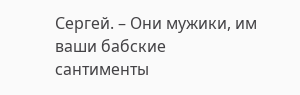Сергей. – Они мужики, им ваши бабские сантименты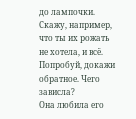до лампочки. Скажу, например, что ты их рожать не хотела, и всё. Попробуй, докажи обратное. Чего зависла?
Она любила его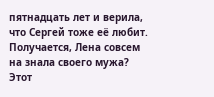пятнадцать лет и верила, что Сергей тоже её любит. Получается, Лена совсем на знала своего мужа? Этот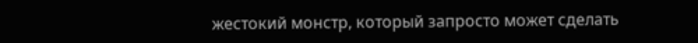жестокий монстр, который запросто может сделать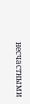несчастными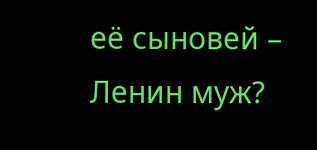её сыновей – Ленин муж?